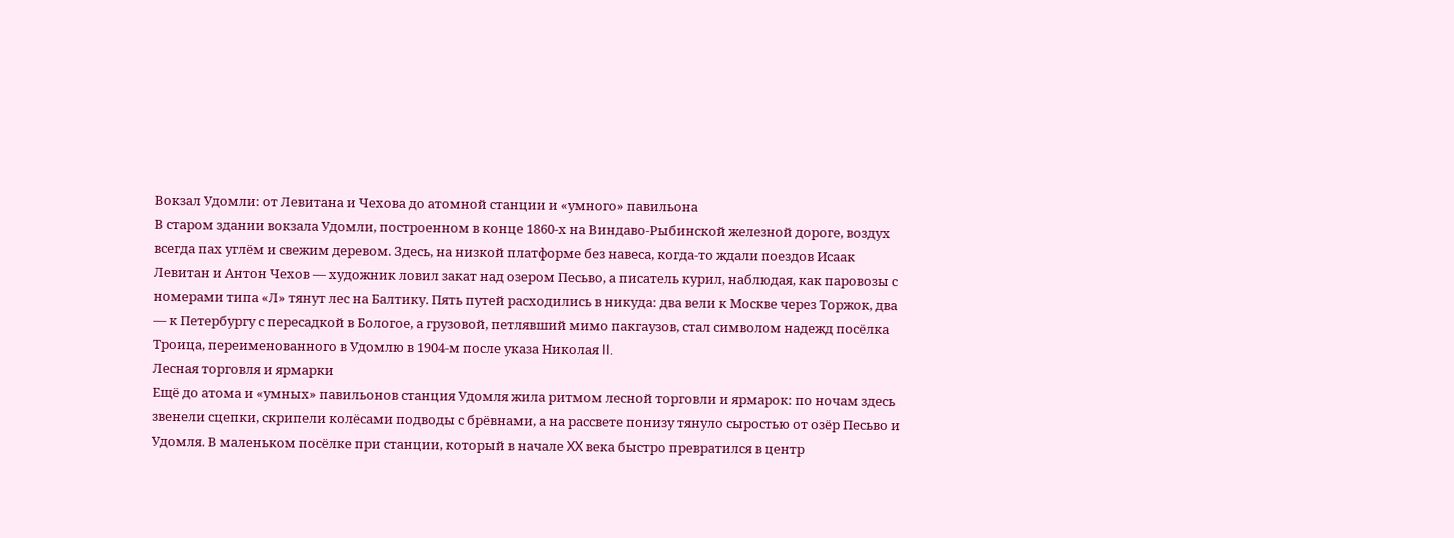Вокзал Удомли: от Левитана и Чехова до атомной станции и «умного» павильона
В старом здании вокзала Удомли, построенном в конце 1860-х на Виндаво-Рыбинской железной дороге, воздух всегда пах углём и свежим деревом. Здесь, на низкой платформе без навеса, когда-то ждали поездов Исаак Левитан и Антон Чехов — художник ловил закат над озером Песьво, а писатель курил, наблюдая, как паровозы с номерами типа «Л» тянут лес на Балтику. Пять путей расходились в никуда: два вели к Москве через Торжок, два — к Петербургу с пересадкой в Бологое, а грузовой, петлявший мимо пакгаузов, стал символом надежд посёлка Троица, переименованного в Удомлю в 1904-м после указа Николая II.
Лесная торговля и ярмарки
Ещё до атома и «умных» павильонов станция Удомля жила ритмом лесной торговли и ярмарок: по ночам здесь звенели сцепки, скрипели колёсами подводы с брёвнами, а на рассвете понизу тянуло сыростью от озёр Песьво и Удомля. В маленьком посёлке при станции, который в начале XX века быстро превратился в центр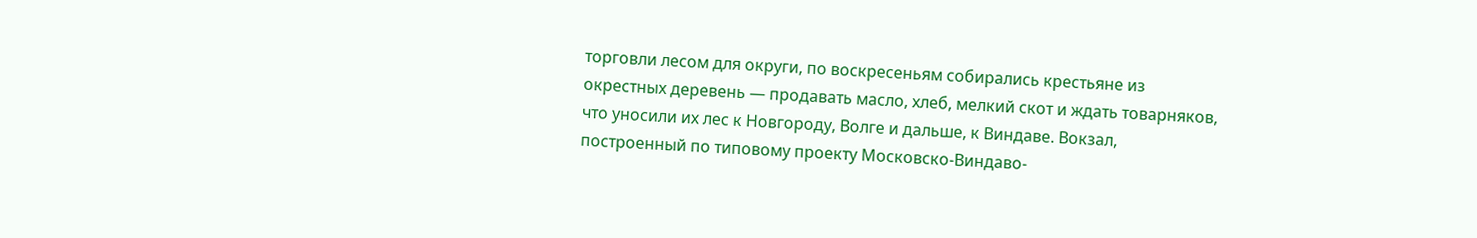торговли лесом для округи, по воскресеньям собирались крестьяне из окрестных деревень — продавать масло, хлеб, мелкий скот и ждать товарняков, что уносили их лес к Новгороду, Волге и дальше, к Виндаве. Вокзал, построенный по типовому проекту Московско-Виндаво-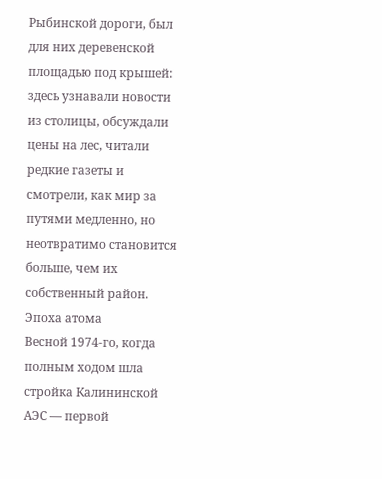Рыбинской дороги, был для них деревенской площадью под крышей: здесь узнавали новости из столицы, обсуждали цены на лес, читали редкие газеты и смотрели, как мир за путями медленно, но неотвратимо становится больше, чем их собственный район.
Эпоха атома
Весной 1974-го, когда полным ходом шла стройка Калининской АЭС — первой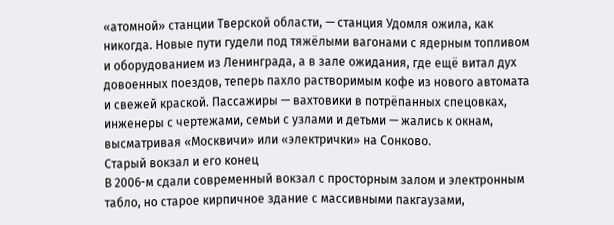«атомной» станции Тверской области, — станция Удомля ожила, как никогда. Новые пути гудели под тяжёлыми вагонами с ядерным топливом и оборудованием из Ленинграда, а в зале ожидания, где ещё витал дух довоенных поездов, теперь пахло растворимым кофе из нового автомата и свежей краской. Пассажиры — вахтовики в потрёпанных спецовках, инженеры с чертежами, семьи с узлами и детьми — жались к окнам, высматривая «Москвичи» или «электрички» на Сонково.
Старый вокзал и его конец
В 2006-м сдали современный вокзал с просторным залом и электронным табло, но старое кирпичное здание с массивными пакгаузами,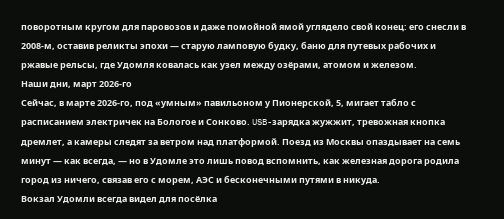поворотным кругом для паровозов и даже помойной ямой углядело свой конец: его снесли в 2008-м, оставив реликты эпохи — старую ламповую будку, баню для путевых рабочих и ржавые рельсы, где Удомля ковалась как узел между озёрами, атомом и железом.
Наши дни, март 2026-го
Сейчас, в марте 2026-го, под «умным» павильоном у Пионерской, 5, мигает табло с расписанием электричек на Бологое и Сонково. USB-зарядка жужжит, тревожная кнопка дремлет, а камеры следят за ветром над платформой. Поезд из Москвы опаздывает на семь минут — как всегда, — но в Удомле это лишь повод вспомнить, как железная дорога родила город из ничего, связав его с морем, АЭС и бесконечными путями в никуда.
Вокзал Удомли всегда видел для посёлка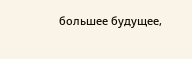большее будущее,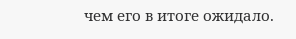чем его в итоге ожидало.